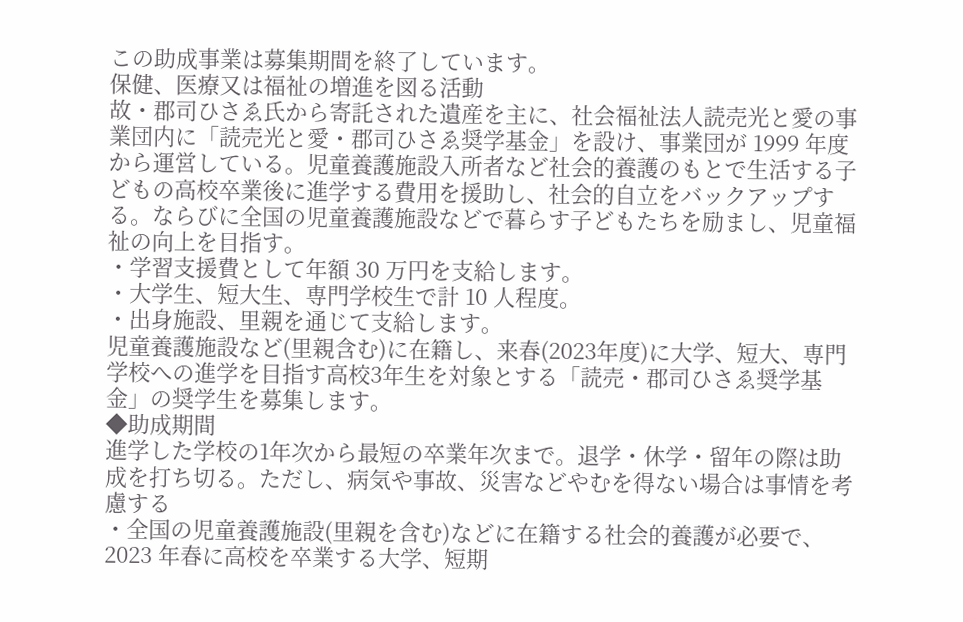この助成事業は募集期間を終了しています。
保健、医療又は福祉の増進を図る活動
故・郡司ひさゑ氏から寄託された遺産を主に、社会福祉法人読売光と愛の事業団内に「読売光と愛・郡司ひさゑ奨学基金」を設け、事業団が 1999 年度から運営している。児童養護施設入所者など社会的養護のもとで生活する子どもの高校卒業後に進学する費用を援助し、社会的自立をバックアップする。ならびに全国の児童養護施設などで暮らす子どもたちを励まし、児童福祉の向上を目指す。
・学習支援費として年額 30 万円を支給します。
・大学生、短大生、専門学校生で計 10 人程度。
・出身施設、里親を通じて支給します。
児童養護施設など(里親含む)に在籍し、来春(2023年度)に大学、短大、専門学校への進学を目指す高校3年生を対象とする「読売・郡司ひさゑ奨学基金」の奨学生を募集します。
◆助成期間
進学した学校の1年次から最短の卒業年次まで。退学・休学・留年の際は助成を打ち切る。ただし、病気や事故、災害などやむを得ない場合は事情を考慮する
・全国の児童養護施設(里親を含む)などに在籍する社会的養護が必要で、2023 年春に高校を卒業する大学、短期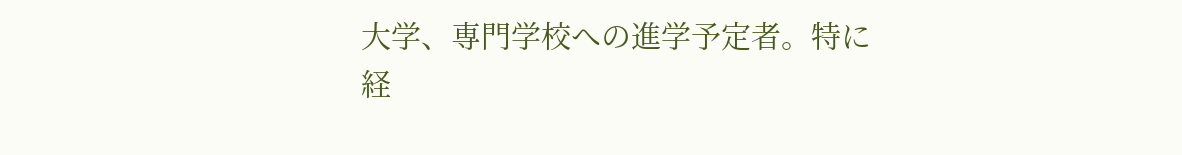大学、専門学校への進学予定者。特に経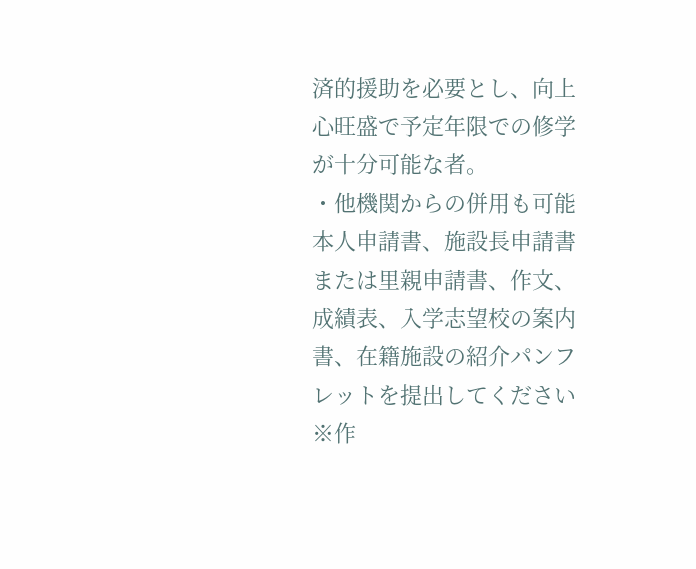済的援助を必要とし、向上心旺盛で予定年限での修学が十分可能な者。
・他機関からの併用も可能
本人申請書、施設長申請書または里親申請書、作文、成績表、入学志望校の案内書、在籍施設の紹介パンフレットを提出してください
※作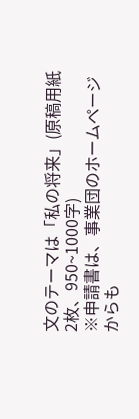文のテーマは「私の将来」(原稿用紙2枚、950~1000字)
※申請書は、事業団のホームページからも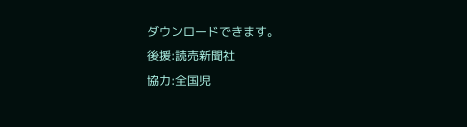ダウンロードできます。
後援:読売新聞社
協力:全国児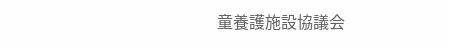童養護施設協議会